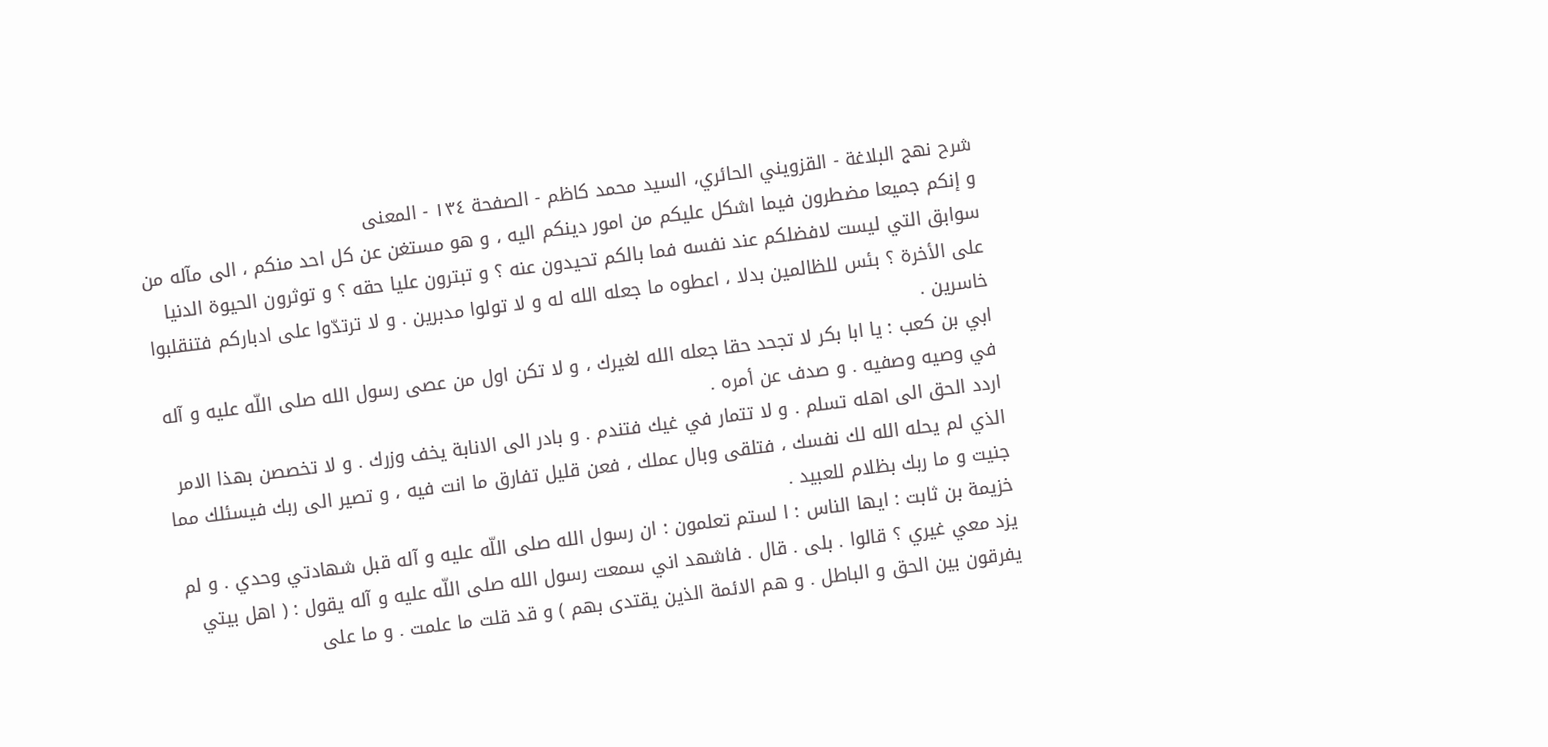شرح نهج البلاغة - القزويني الحائري، السيد محمد كاظم - الصفحة ١٣٤ - المعنى
و إنكم جميعا مضطرون فيما اشكل عليكم من امور دينكم اليه ، و هو مستغن عن كل احد منكم ، الى مآله من سوابق التي ليست لافضلكم عند نفسه فما بالكم تحيدون عنه ؟ و تبترون عليا حقه ؟ و توثرون الحيوة الدنيا على الأخرة ؟ بئس للظالمين بدلا ، اعطوه ما جعله الله له و لا تولوا مدبرين . و لا ترتدّوا على ادباركم فتنقلبوا خاسرين .
ابي بن كعب : يا ابا بكر لا تجحد حقا جعله الله لغيرك ، و لا تكن اول من عصى رسول الله صلى اللّه عليه و آله في وصيه وصفيه . و صدف عن أمره .
اردد الحق الى اهله تسلم . و لا تتمار في غيك فتندم . و بادر الى الانابة يخف وزرك . و لا تخصصن بهذا الامر الذي لم يحله الله لك نفسك ، فتلقى وبال عملك ، فعن قليل تفارق ما انت فيه ، و تصير الى ربك فيسئلك مما جنيت و ما ربك بظلام للعبيد .
خزيمة بن ثابت : ايها الناس : ا لستم تعلمون : ان رسول الله صلى اللّه عليه و آله قبل شهادتي وحدي . و لم يزد معي غيري ؟ قالوا . بلى . قال . فاشهد اني سمعت رسول الله صلى اللّه عليه و آله يقول : ( اهل بيتي يفرقون بين الحق و الباطل . و هم الائمة الذين يقتدى بهم ) و قد قلت ما علمت . و ما على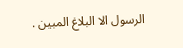الرسول الا البلاغ المبين .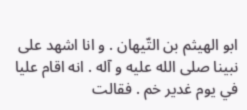ابو الهيثم بن التّيهان . و انا اشهد على نبينا صلى الله عليه و آله . انه اقام عليا في يوم غدير خم . فقالت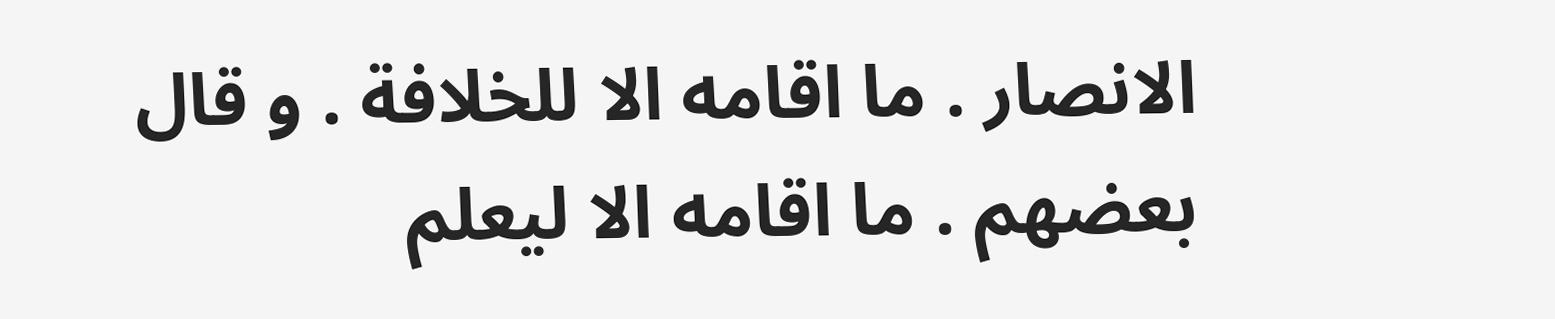الانصار . ما اقامه الا للخلافة . و قال بعضهم . ما اقامه الا ليعلم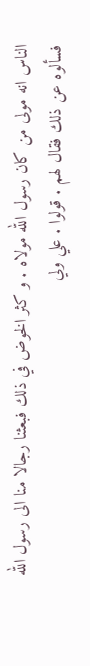الناس انه مولى من كان رسول الله مولاه . و كثر الخوض في ذلك فبعثنا رجالا منا الى رسول الله فسألوه عن ذلك فقال لهم . قولوا . علي ولي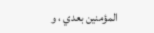المؤمنين بعدي ، و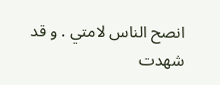انصح الناس لامتي . و قد شهدت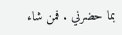بما حضرني . فمن شاء